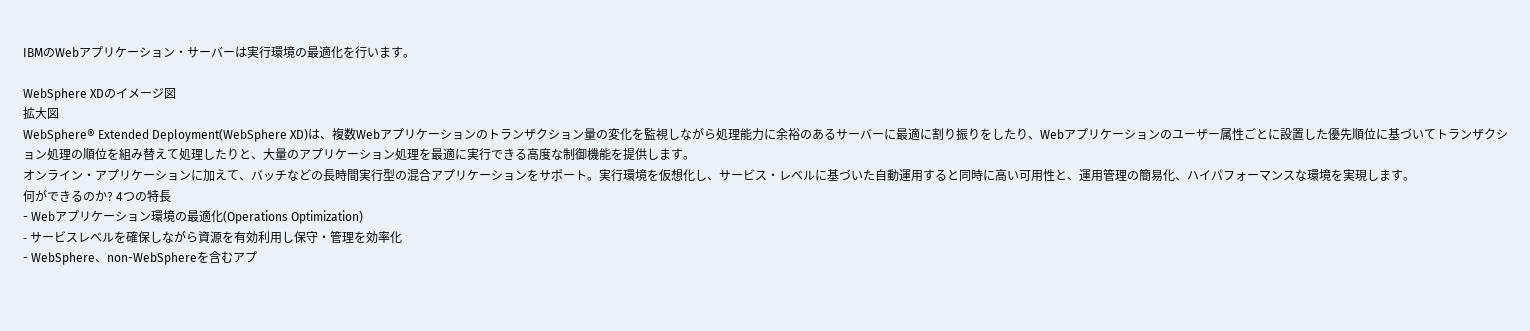IBMのWebアプリケーション・サーバーは実行環境の最適化を行います。

WebSphere XDのイメージ図
拡大図
WebSphere® Extended Deployment(WebSphere XD)は、複数Webアプリケーションのトランザクション量の変化を監視しながら処理能力に余裕のあるサーバーに最適に割り振りをしたり、Webアプリケーションのユーザー属性ごとに設置した優先順位に基づいてトランザクション処理の順位を組み替えて処理したりと、大量のアプリケーション処理を最適に実行できる高度な制御機能を提供します。
オンライン・アプリケーションに加えて、バッチなどの長時間実行型の混合アプリケーションをサポート。実行環境を仮想化し、サービス・レベルに基づいた自動運用すると同時に高い可用性と、運用管理の簡易化、ハイパフォーマンスな環境を実現します。
何ができるのか? 4つの特長
- Webアプリケーション環境の最適化(Operations Optimization)
- サービスレベルを確保しながら資源を有効利用し保守・管理を効率化
- WebSphere、non-WebSphereを含むアプ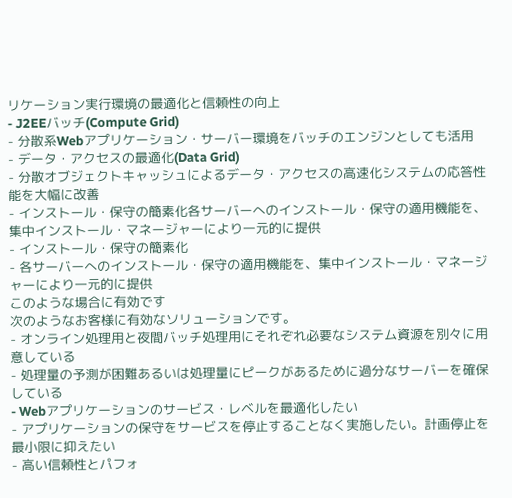リケーション実行環境の最適化と信頼性の向上
- J2EEバッチ(Compute Grid)
- 分散系Webアプリケーション・サーバー環境をバッチのエンジンとしても活用
- データ・アクセスの最適化(Data Grid)
- 分散オブジェクトキャッシュによるデータ・アクセスの高速化システムの応答性能を大幅に改善
- インストール・保守の簡素化各サーバーへのインストール・保守の適用機能を、集中インストール・マネージャーにより一元的に提供
- インストール・保守の簡素化
- 各サーバーへのインストール・保守の適用機能を、集中インストール・マネージャーにより一元的に提供
このような場合に有効です
次のようなお客様に有効なソリューションです。
- オンライン処理用と夜間バッチ処理用にそれぞれ必要なシステム資源を別々に用意している
- 処理量の予測が困難あるいは処理量にピークがあるために過分なサーバーを確保している
- Webアプリケーションのサービス・レベルを最適化したい
- アプリケーションの保守をサービスを停止することなく実施したい。計画停止を最小限に抑えたい
- 高い信頼性とパフォ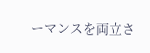ーマンスを両立さ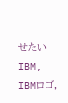せたい
IBM, IBMロゴ,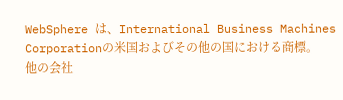WebSphere は、International Business Machines Corporationの米国およびその他の国における商標。
他の会社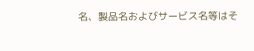名、製品名およびサービス名等はそ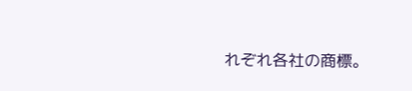れぞれ各社の商標。